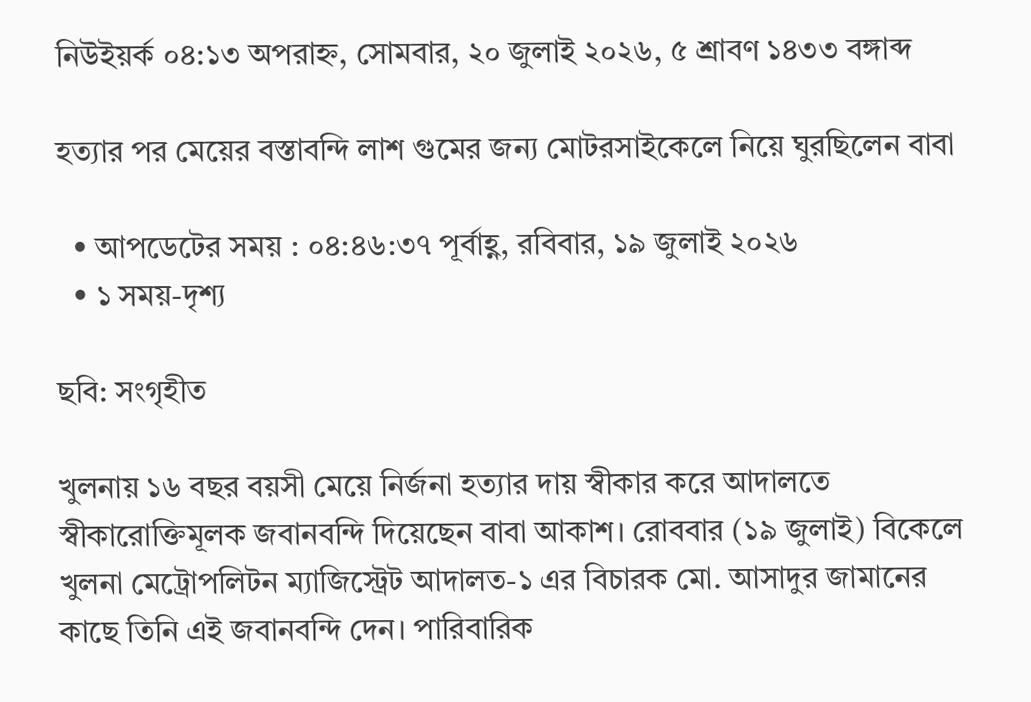নিউইয়র্ক ০৪:১৩ অপরাহ্ন, সোমবার, ২০ জুলাই ২০২৬, ৫ শ্রাবণ ১৪৩৩ বঙ্গাব্দ

হত্যার পর মেয়ের বস্তাবন্দি লাশ গুমের জন্য মোটরসাইকেলে নিয়ে ঘুরছিলেন বাবা

  • আপডেটের সময় : ০৪:৪৬:৩৭ পূর্বাহ্ণ, রবিবার, ১৯ জুলাই ২০২৬
  • ১ সময়-দৃশ্য

ছবি: সংগৃহীত

খুলনায় ১৬ বছর বয়সী মেয়ে নির্জনা হত্যার দায় স্বীকার করে আদালতে স্বীকারোক্তিমূলক জবানবন্দি দিয়েছেন বাবা আকাশ। রোববার (১৯ জুলাই) বিকেলে খুলনা মেট্রোপলিটন ম্যাজিস্ট্রেট আদালত-১ এর বিচারক মো. আসাদুর জামানের কাছে তিনি এই জবানবন্দি দেন। পারিবারিক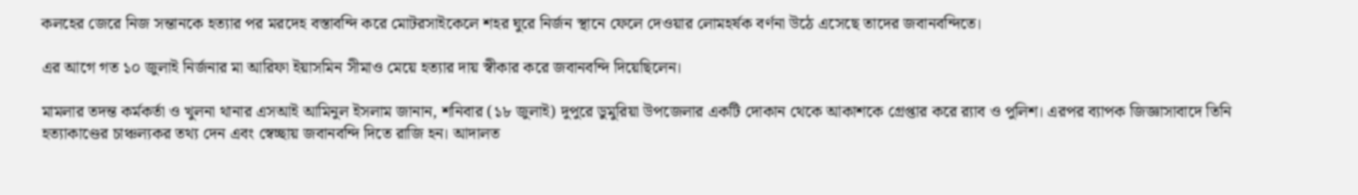কলহের জেরে নিজ সন্তানকে হত্যার পর মরদেহ বস্তাবন্দি করে মোটরসাইকেলে শহর ঘুরে নির্জন স্থানে ফেলে দেওয়ার লোমহর্ষক বর্ণনা উঠে এসেছে তাদের জবানবন্দিতে।

এর আগে গত ১০ জুলাই নির্জনার মা আরিফা ইয়াসমিন সীমাও মেয়ে হত্যার দায় স্বীকার করে জবানবন্দি দিয়েছিলেন।

মামলার তদন্ত কর্মকর্তা ও খুলনা থানার এসআই আমিনুল ইসলাম জানান, শনিবার (১৮ জুলাই) দুপুরে ডুমুরিয়া উপজেলার একটি দোকান থেকে আকাশকে গ্রেপ্তার করে র‍্যাব ও পুলিশ। এরপর ব্যাপক জিজ্ঞাসাবাদে তিনি হত্যাকাণ্ডের চাঞ্চল্যকর তথ্য দেন এবং স্বেচ্ছায় জবানবন্দি দিতে রাজি হন। আদালত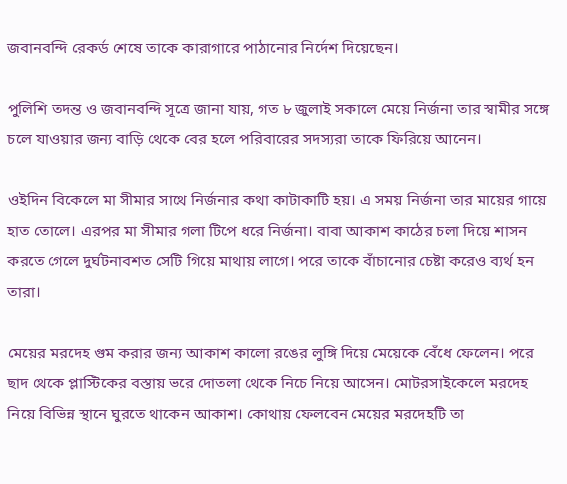জবানবন্দি রেকর্ড শেষে তাকে কারাগারে পাঠানোর নির্দেশ দিয়েছেন।

পুলিশি তদন্ত ও জবানবন্দি সূত্রে জানা যায়, গত ৮ জুলাই সকালে মেয়ে নির্জনা তার স্বামীর সঙ্গে চলে যাওয়ার জন্য বাড়ি থেকে বের হলে পরিবারের সদস্যরা তাকে ফিরিয়ে আনেন।

ওইদিন বিকেলে মা সীমার সাথে নির্জনার কথা কাটাকাটি হয়। এ সময় নির্জনা তার মায়ের গায়ে হাত তোলে। এরপর মা সীমার গলা টিপে ধরে নির্জনা। বাবা আকাশ কাঠের চলা দিয়ে শাসন করতে গেলে দুর্ঘটনাবশত সেটি গিয়ে মাথায় লাগে। পরে তাকে বাঁচানোর চেষ্টা করেও ব্যর্থ হন তারা।

মেয়ের মরদেহ গুম করার জন্য আকাশ কালো রঙের লুঙ্গি দিয়ে মেয়েকে বেঁধে ফেলেন। পরে ছাদ থেকে প্লাস্টিকের বস্তায় ভরে দোতলা থেকে নিচে নিয়ে আসেন। মোটরসাইকেলে মরদেহ নিয়ে বিভিন্ন স্থানে ঘুরতে থাকেন আকাশ। কোথায় ফেলবেন মেয়ের মরদেহটি তা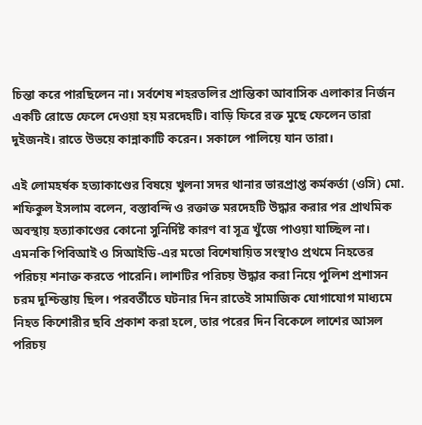চিন্তা করে পারছিলেন না। সর্বশেষ শহরতলির প্রান্তিকা আবাসিক এলাকার নির্জন একটি রোডে ফেলে দেওয়া হয় মরদেহটি। বাড়ি ফিরে রক্ত মুছে ফেলেন তারা দুইজনই। রাতে উভয়ে কান্নাকাটি করেন। সকালে পালিয়ে যান তারা।

এই লোমহর্ষক হত্যাকাণ্ডের বিষয়ে খুলনা সদর থানার ভারপ্রাপ্ত কর্মকর্তা (ওসি) মো. শফিকুল ইসলাম বলেন, বস্তাবন্দি ও রক্তাক্ত মরদেহটি উদ্ধার করার পর প্রাথমিক অবস্থায় হত্যাকাণ্ডের কোনো সুনির্দিষ্ট কারণ বা সূত্র খুঁজে পাওয়া যাচ্ছিল না। এমনকি পিবিআই ও সিআইডি-এর মতো বিশেষায়িত সংস্থাও প্রথমে নিহতের পরিচয় শনাক্ত করতে পারেনি। লাশটির পরিচয় উদ্ধার করা নিয়ে পুলিশ প্রশাসন চরম দুশ্চিন্তায় ছিল। পরবর্তীতে ঘটনার দিন রাতেই সামাজিক যোগাযোগ মাধ্যমে নিহত কিশোরীর ছবি প্রকাশ করা হলে, তার পরের দিন বিকেলে লাশের আসল পরিচয়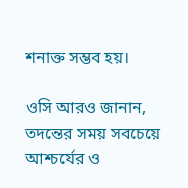শনাক্ত সম্ভব হয়।

ওসি আরও জানান, তদন্তের সময় সবচেয়ে আশ্চর্যের ও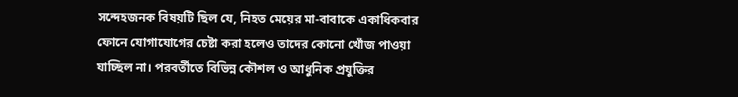সন্দেহজনক বিষয়টি ছিল যে, নিহত মেয়ের মা-বাবাকে একাধিকবার ফোনে যোগাযোগের চেষ্টা করা হলেও তাদের কোনো খোঁজ পাওয়া যাচ্ছিল না। পরবর্তীতে বিভিন্ন কৌশল ও আধুনিক প্রযুক্তির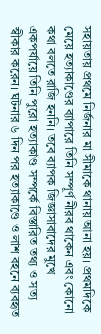সহায়তায় প্রথমে নির্জনার মা সীমাকে থানায় আনা হয়। প্রথমদিকে মেয়ে হত্যাকাণ্ডের ব্যাপারে তিনি সম্পূর্ণ নীরব থাকেন এবং কোনো কথা বলতে রাজি হননি। তবে ব্যাপক জিজ্ঞাসাবাদের মুখে একপর্যায়ে তিনি পুরো হত্যাকাণ্ড সম্পর্কে বিস্তারিত তথ্য ও সত্য স্বীকার করেন। ঘটনার ৬ দিন পর হত্যাকাণ্ডে ও লাশ বহনে ব্যবহৃত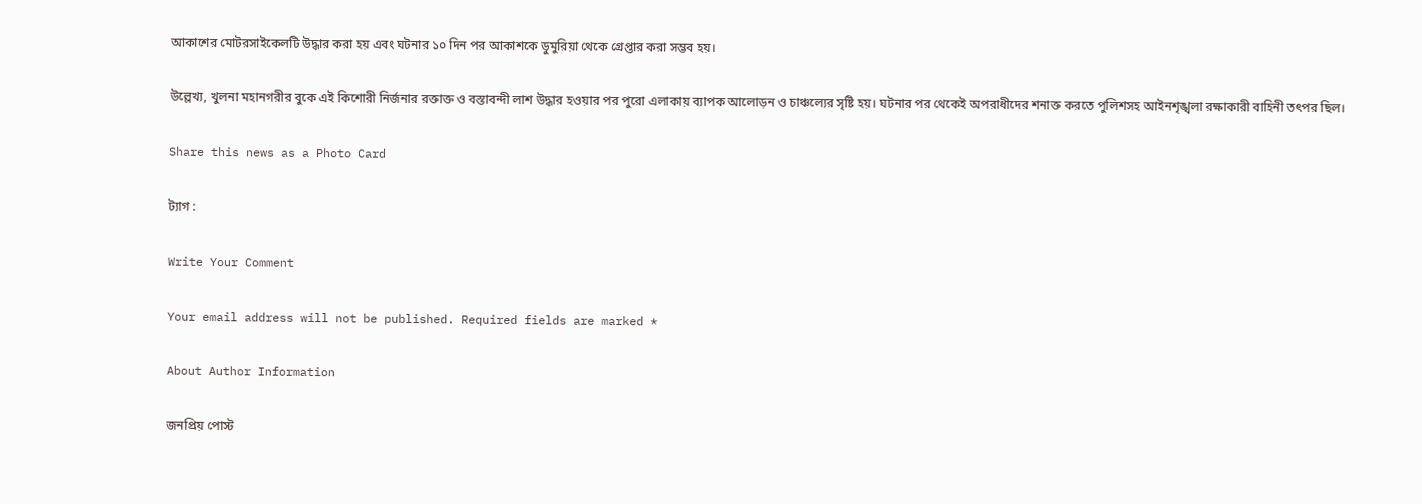আকাশের মোটরসাইকেলটি উদ্ধার করা হয় এবং ঘটনার ১০ দিন পর আকাশকে ডুমুরিয়া থেকে গ্রেপ্তার করা সম্ভব হয়।

উল্লেখ্য, খুলনা মহানগরীর বুকে এই কিশোরী নির্জনার রক্তাক্ত ও বস্তাবন্দী লাশ উদ্ধার হওয়ার পর পুরো এলাকায় ব্যাপক আলোড়ন ও চাঞ্চল্যের সৃষ্টি হয়। ঘটনার পর থেকেই অপরাধীদের শনাক্ত করতে পুলিশসহ আইনশৃঙ্খলা রক্ষাকারী বাহিনী তৎপর ছিল।

Share this news as a Photo Card

ট্যাগ :

Write Your Comment

Your email address will not be published. Required fields are marked *

About Author Information

জনপ্রিয় পোস্ট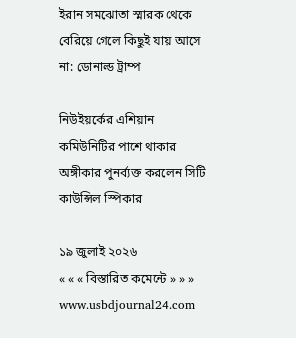ইরান সমঝোতা স্মারক থেকে বেরিয়ে গেলে কিছুই যায় আসে না: ডোনাল্ড ট্রাম্প

নিউইয়র্কের এশিয়ান কমিউনিটির পাশে থাকার অঙ্গীকার পুনর্ব্যক্ত করলেন সিটি কাউন্সিল স্পিকার

১৯ জুলাই ২০২৬
« « « বিস্তারিত কমেন্টে » » »
www.usbdjournal24.com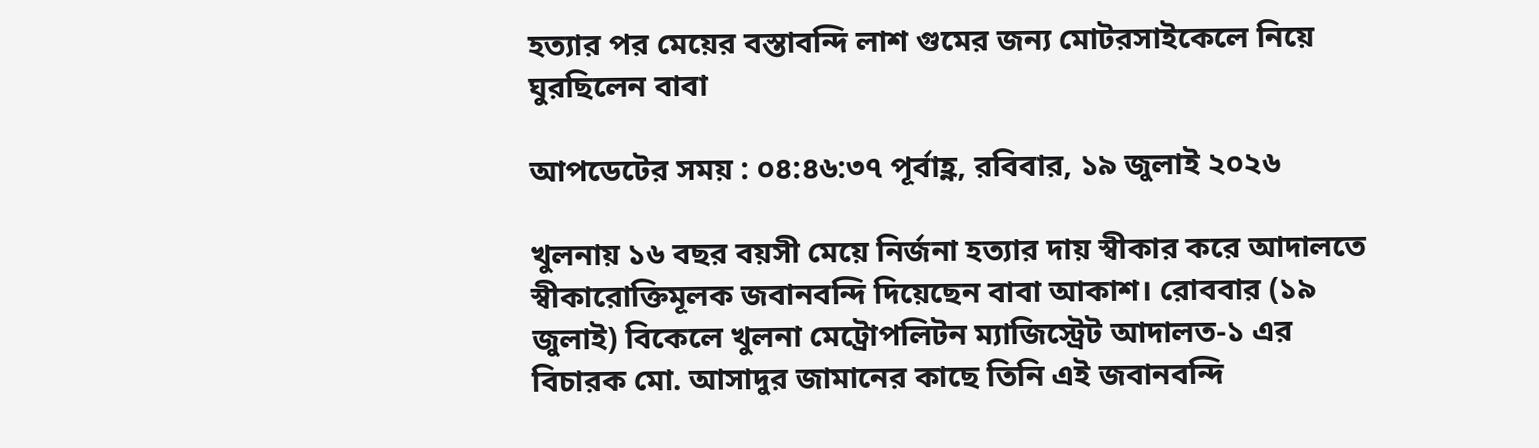হত্যার পর মেয়ের বস্তাবন্দি লাশ গুমের জন্য মোটরসাইকেলে নিয়ে ঘুরছিলেন বাবা

আপডেটের সময় : ০৪:৪৬:৩৭ পূর্বাহ্ণ, রবিবার, ১৯ জুলাই ২০২৬

খুলনায় ১৬ বছর বয়সী মেয়ে নির্জনা হত্যার দায় স্বীকার করে আদালতে স্বীকারোক্তিমূলক জবানবন্দি দিয়েছেন বাবা আকাশ। রোববার (১৯ জুলাই) বিকেলে খুলনা মেট্রোপলিটন ম্যাজিস্ট্রেট আদালত-১ এর বিচারক মো. আসাদুর জামানের কাছে তিনি এই জবানবন্দি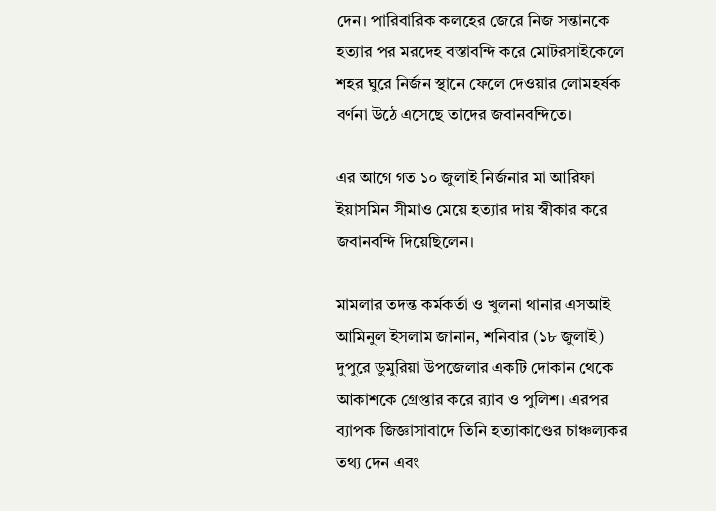দেন। পারিবারিক কলহের জেরে নিজ সন্তানকে হত্যার পর মরদেহ বস্তাবন্দি করে মোটরসাইকেলে শহর ঘুরে নির্জন স্থানে ফেলে দেওয়ার লোমহর্ষক বর্ণনা উঠে এসেছে তাদের জবানবন্দিতে।

এর আগে গত ১০ জুলাই নির্জনার মা আরিফা ইয়াসমিন সীমাও মেয়ে হত্যার দায় স্বীকার করে জবানবন্দি দিয়েছিলেন।

মামলার তদন্ত কর্মকর্তা ও খুলনা থানার এসআই আমিনুল ইসলাম জানান, শনিবার (১৮ জুলাই) দুপুরে ডুমুরিয়া উপজেলার একটি দোকান থেকে আকাশকে গ্রেপ্তার করে র‍্যাব ও পুলিশ। এরপর ব্যাপক জিজ্ঞাসাবাদে তিনি হত্যাকাণ্ডের চাঞ্চল্যকর তথ্য দেন এবং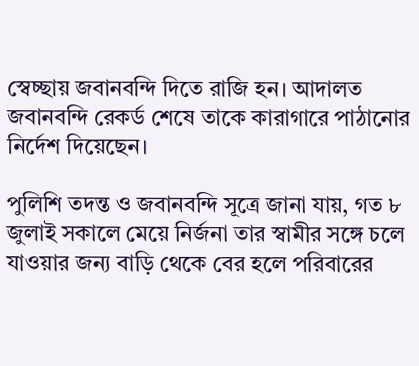স্বেচ্ছায় জবানবন্দি দিতে রাজি হন। আদালত জবানবন্দি রেকর্ড শেষে তাকে কারাগারে পাঠানোর নির্দেশ দিয়েছেন।

পুলিশি তদন্ত ও জবানবন্দি সূত্রে জানা যায়, গত ৮ জুলাই সকালে মেয়ে নির্জনা তার স্বামীর সঙ্গে চলে যাওয়ার জন্য বাড়ি থেকে বের হলে পরিবারের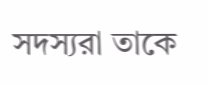সদস্যরা তাকে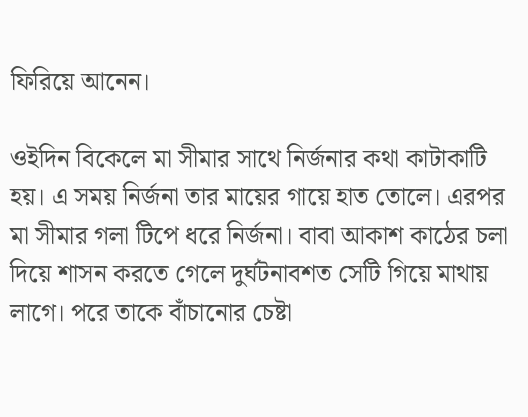ফিরিয়ে আনেন।

ওইদিন বিকেলে মা সীমার সাথে নির্জনার কথা কাটাকাটি হয়। এ সময় নির্জনা তার মায়ের গায়ে হাত তোলে। এরপর মা সীমার গলা টিপে ধরে নির্জনা। বাবা আকাশ কাঠের চলা দিয়ে শাসন করতে গেলে দুর্ঘটনাবশত সেটি গিয়ে মাথায় লাগে। পরে তাকে বাঁচানোর চেষ্টা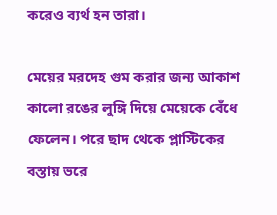করেও ব্যর্থ হন তারা।

মেয়ের মরদেহ গুম করার জন্য আকাশ কালো রঙের লুঙ্গি দিয়ে মেয়েকে বেঁধে ফেলেন। পরে ছাদ থেকে প্লাস্টিকের বস্তায় ভরে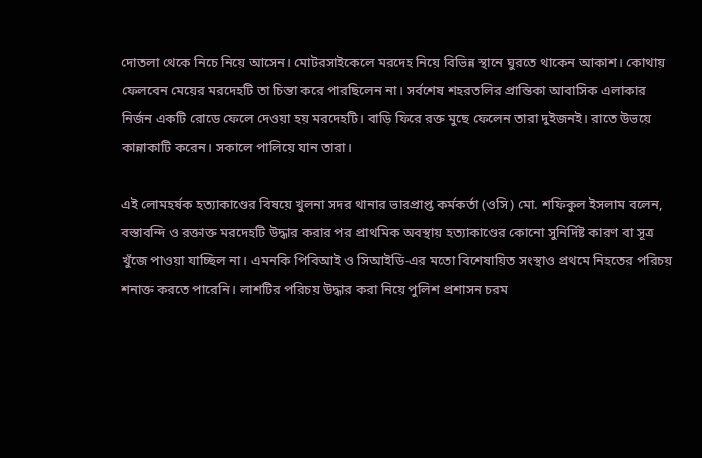দোতলা থেকে নিচে নিয়ে আসেন। মোটরসাইকেলে মরদেহ নিয়ে বিভিন্ন স্থানে ঘুরতে থাকেন আকাশ। কোথায় ফেলবেন মেয়ের মরদেহটি তা চিন্তা করে পারছিলেন না। সর্বশেষ শহরতলির প্রান্তিকা আবাসিক এলাকার নির্জন একটি রোডে ফেলে দেওয়া হয় মরদেহটি। বাড়ি ফিরে রক্ত মুছে ফেলেন তারা দুইজনই। রাতে উভয়ে কান্নাকাটি করেন। সকালে পালিয়ে যান তারা।

এই লোমহর্ষক হত্যাকাণ্ডের বিষয়ে খুলনা সদর থানার ভারপ্রাপ্ত কর্মকর্তা (ওসি) মো. শফিকুল ইসলাম বলেন, বস্তাবন্দি ও রক্তাক্ত মরদেহটি উদ্ধার করার পর প্রাথমিক অবস্থায় হত্যাকাণ্ডের কোনো সুনির্দিষ্ট কারণ বা সূত্র খুঁজে পাওয়া যাচ্ছিল না। এমনকি পিবিআই ও সিআইডি-এর মতো বিশেষায়িত সংস্থাও প্রথমে নিহতের পরিচয় শনাক্ত করতে পারেনি। লাশটির পরিচয় উদ্ধার করা নিয়ে পুলিশ প্রশাসন চরম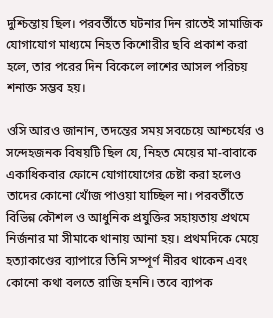দুশ্চিন্তায় ছিল। পরবর্তীতে ঘটনার দিন রাতেই সামাজিক যোগাযোগ মাধ্যমে নিহত কিশোরীর ছবি প্রকাশ করা হলে, তার পরের দিন বিকেলে লাশের আসল পরিচয় শনাক্ত সম্ভব হয়।

ওসি আরও জানান, তদন্তের সময় সবচেয়ে আশ্চর্যের ও সন্দেহজনক বিষয়টি ছিল যে, নিহত মেয়ের মা-বাবাকে একাধিকবার ফোনে যোগাযোগের চেষ্টা করা হলেও তাদের কোনো খোঁজ পাওয়া যাচ্ছিল না। পরবর্তীতে বিভিন্ন কৌশল ও আধুনিক প্রযুক্তির সহায়তায় প্রথমে নির্জনার মা সীমাকে থানায় আনা হয়। প্রথমদিকে মেয়ে হত্যাকাণ্ডের ব্যাপারে তিনি সম্পূর্ণ নীরব থাকেন এবং কোনো কথা বলতে রাজি হননি। তবে ব্যাপক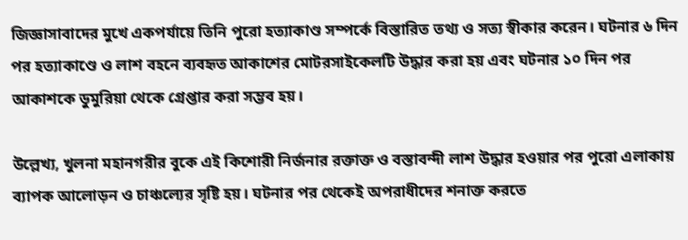জিজ্ঞাসাবাদের মুখে একপর্যায়ে তিনি পুরো হত্যাকাণ্ড সম্পর্কে বিস্তারিত তথ্য ও সত্য স্বীকার করেন। ঘটনার ৬ দিন পর হত্যাকাণ্ডে ও লাশ বহনে ব্যবহৃত আকাশের মোটরসাইকেলটি উদ্ধার করা হয় এবং ঘটনার ১০ দিন পর আকাশকে ডুমুরিয়া থেকে গ্রেপ্তার করা সম্ভব হয়।

উল্লেখ্য, খুলনা মহানগরীর বুকে এই কিশোরী নির্জনার রক্তাক্ত ও বস্তাবন্দী লাশ উদ্ধার হওয়ার পর পুরো এলাকায় ব্যাপক আলোড়ন ও চাঞ্চল্যের সৃষ্টি হয়। ঘটনার পর থেকেই অপরাধীদের শনাক্ত করতে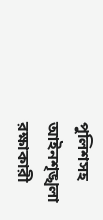পুলিশসহ আইনশৃঙ্খলা রক্ষাকারী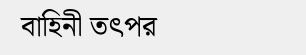বাহিনী তৎপর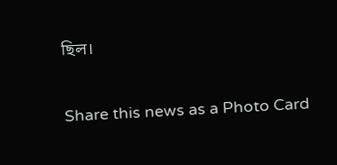ছিল।

Share this news as a Photo Card